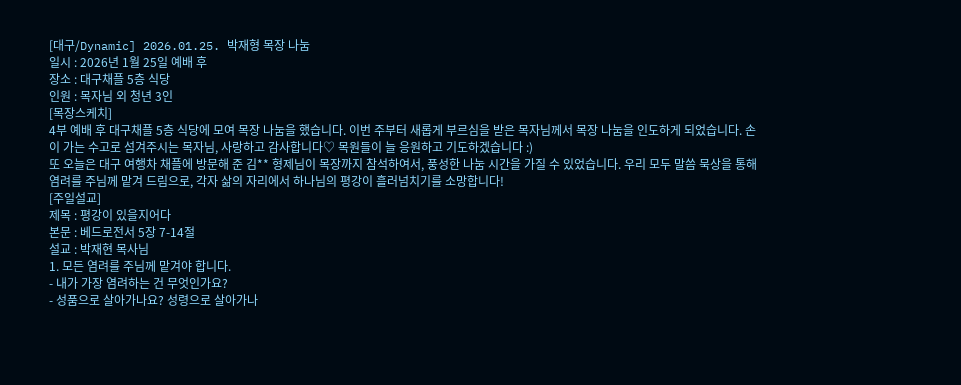[대구/Dynamic] 2026.01.25. 박재형 목장 나눔
일시 : 2026년 1월 25일 예배 후
장소 : 대구채플 5층 식당
인원 : 목자님 외 청년 3인
[목장스케치]
4부 예배 후 대구채플 5층 식당에 모여 목장 나눔을 했습니다. 이번 주부터 새롭게 부르심을 받은 목자님께서 목장 나눔을 인도하게 되었습니다. 손이 가는 수고로 섬겨주시는 목자님, 사랑하고 감사합니다♡ 목원들이 늘 응원하고 기도하겠습니다 :)
또 오늘은 대구 여행차 채플에 방문해 준 김** 형제님이 목장까지 참석하여서, 풍성한 나눔 시간을 가질 수 있었습니다. 우리 모두 말씀 묵상을 통해 염려를 주님께 맡겨 드림으로, 각자 삶의 자리에서 하나님의 평강이 흘러넘치기를 소망합니다!
[주일설교]
제목 : 평강이 있을지어다
본문 : 베드로전서 5장 7-14절
설교 : 박재현 목사님
1. 모든 염려를 주님께 맡겨야 합니다.
- 내가 가장 염려하는 건 무엇인가요?
- 성품으로 살아가나요? 성령으로 살아가나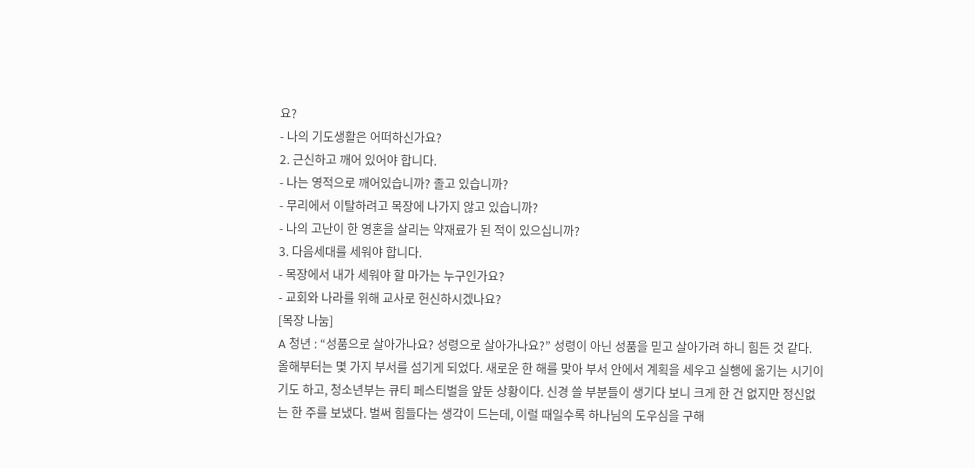요?
- 나의 기도생활은 어떠하신가요?
2. 근신하고 깨어 있어야 합니다.
- 나는 영적으로 깨어있습니까? 졸고 있습니까?
- 무리에서 이탈하려고 목장에 나가지 않고 있습니까?
- 나의 고난이 한 영혼을 살리는 약재료가 된 적이 있으십니까?
3. 다음세대를 세워야 합니다.
- 목장에서 내가 세워야 할 마가는 누구인가요?
- 교회와 나라를 위해 교사로 헌신하시겠나요?
[목장 나눔]
A 청년 : “성품으로 살아가나요? 성령으로 살아가나요?” 성령이 아닌 성품을 믿고 살아가려 하니 힘든 것 같다. 올해부터는 몇 가지 부서를 섬기게 되었다. 새로운 한 해를 맞아 부서 안에서 계획을 세우고 실행에 옮기는 시기이기도 하고, 청소년부는 큐티 페스티벌을 앞둔 상황이다. 신경 쓸 부분들이 생기다 보니 크게 한 건 없지만 정신없는 한 주를 보냈다. 벌써 힘들다는 생각이 드는데, 이럴 때일수록 하나님의 도우심을 구해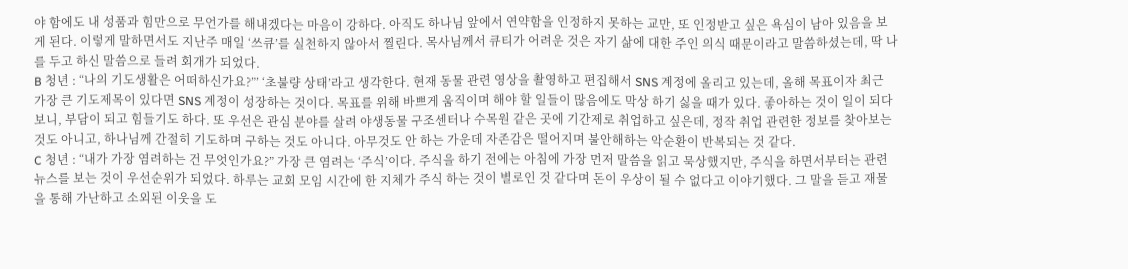야 함에도 내 성품과 힘만으로 무언가를 해내겠다는 마음이 강하다. 아직도 하나님 앞에서 연약함을 인정하지 못하는 교만, 또 인정받고 싶은 욕심이 남아 있음을 보게 된다. 이렇게 말하면서도 지난주 매일 ‘쓰큐’를 실천하지 않아서 찔린다. 목사님께서 큐티가 어려운 것은 자기 삶에 대한 주인 의식 때문이라고 말씀하셨는데, 딱 나를 두고 하신 말씀으로 들려 회개가 되었다.
B 청년 : “나의 기도생활은 어떠하신가요?”’ ‘초불량 상태’라고 생각한다. 현재 동물 관련 영상을 촬영하고 편집해서 SNS 계정에 올리고 있는데, 올해 목표이자 최근 가장 큰 기도제목이 있다면 SNS 계정이 성장하는 것이다. 목표를 위해 바쁘게 움직이며 해야 할 일들이 많음에도 막상 하기 싫을 때가 있다. 좋아하는 것이 일이 되다 보니, 부담이 되고 힘들기도 하다. 또 우선은 관심 분야를 살려 야생동물 구조센터나 수목원 같은 곳에 기간제로 취업하고 싶은데, 정작 취업 관련한 정보를 찾아보는 것도 아니고, 하나님께 간절히 기도하며 구하는 것도 아니다. 아무것도 안 하는 가운데 자존감은 떨어지며 불안해하는 악순환이 반복되는 것 같다.
C 청년 : “내가 가장 염려하는 건 무엇인가요?” 가장 큰 염려는 ‘주식’이다. 주식을 하기 전에는 아침에 가장 먼저 말씀을 읽고 묵상했지만, 주식을 하면서부터는 관련 뉴스를 보는 것이 우선순위가 되었다. 하루는 교회 모임 시간에 한 지체가 주식 하는 것이 별로인 것 같다며 돈이 우상이 될 수 없다고 이야기했다. 그 말을 듣고 재물을 통해 가난하고 소외된 이웃을 도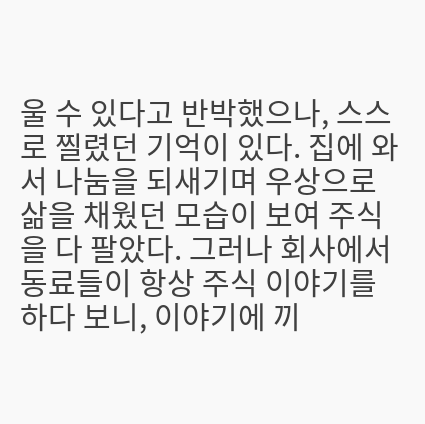울 수 있다고 반박했으나, 스스로 찔렸던 기억이 있다. 집에 와서 나눔을 되새기며 우상으로 삶을 채웠던 모습이 보여 주식을 다 팔았다. 그러나 회사에서 동료들이 항상 주식 이야기를 하다 보니, 이야기에 끼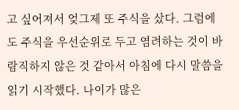고 싶어져서 엊그제 또 주식을 샀다. 그럼에도 주식을 우선순위로 두고 염려하는 것이 바람직하지 않은 것 같아서 아침에 다시 말씀을 읽기 시작했다. 나이가 많은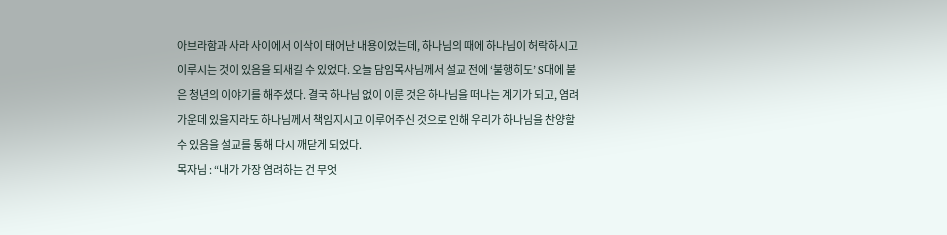아브라함과 사라 사이에서 이삭이 태어난 내용이었는데, 하나님의 때에 하나님이 허락하시고 이루시는 것이 있음을 되새길 수 있었다. 오늘 담임목사님께서 설교 전에 ‘불행히도’ S대에 붙은 청년의 이야기를 해주셨다. 결국 하나님 없이 이룬 것은 하나님을 떠나는 계기가 되고, 염려 가운데 있을지라도 하나님께서 책임지시고 이루어주신 것으로 인해 우리가 하나님을 찬양할 수 있음을 설교를 통해 다시 깨닫게 되었다.
목자님 : “내가 가장 염려하는 건 무엇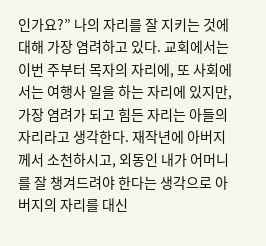인가요?” 나의 자리를 잘 지키는 것에 대해 가장 염려하고 있다. 교회에서는 이번 주부터 목자의 자리에, 또 사회에서는 여행사 일을 하는 자리에 있지만, 가장 염려가 되고 힘든 자리는 아들의 자리라고 생각한다. 재작년에 아버지께서 소천하시고, 외동인 내가 어머니를 잘 챙겨드려야 한다는 생각으로 아버지의 자리를 대신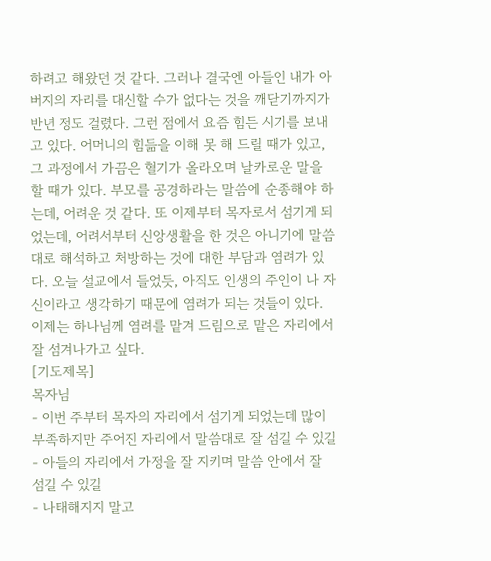하려고 해왔던 것 같다. 그러나 결국엔 아들인 내가 아버지의 자리를 대신할 수가 없다는 것을 깨닫기까지가 반년 정도 걸렸다. 그런 점에서 요즘 힘든 시기를 보내고 있다. 어머니의 힘듦을 이해 못 해 드릴 때가 있고, 그 과정에서 가끔은 혈기가 올라오며 날카로운 말을 할 때가 있다. 부모를 공경하라는 말씀에 순종해야 하는데, 어려운 것 같다. 또 이제부터 목자로서 섬기게 되었는데, 어려서부터 신앙생활을 한 것은 아니기에 말씀대로 해석하고 처방하는 것에 대한 부담과 염려가 있다. 오늘 설교에서 들었듯, 아직도 인생의 주인이 나 자신이라고 생각하기 때문에 염려가 되는 것들이 있다. 이제는 하나님께 염려를 맡겨 드림으로 맡은 자리에서 잘 섬겨나가고 싶다.
[기도제목]
목자님
- 이번 주부터 목자의 자리에서 섬기게 되었는데 많이 부족하지만 주어진 자리에서 말씀대로 잘 섬길 수 있길
- 아들의 자리에서 가정을 잘 지키며 말씀 안에서 잘 섬길 수 있길
- 나태해지지 말고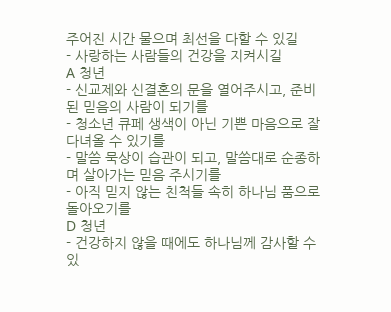주어진 시간 물으며 최선을 다할 수 있길
- 사랑하는 사람들의 건강을 지켜시길
A 청년
- 신교제와 신결혼의 문을 열어주시고, 준비된 믿음의 사람이 되기를
- 청소년 큐페 생색이 아닌 기쁜 마음으로 잘 다녀올 수 있기를
- 말씀 묵상이 습관이 되고, 말씀대로 순종하며 살아가는 믿음 주시기를
- 아직 믿지 않는 친척들 속히 하나님 품으로 돌아오기를
D 청년
- 건강하지 않을 때에도 하나님께 감사할 수 있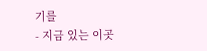기를
- 지금 있는 이곳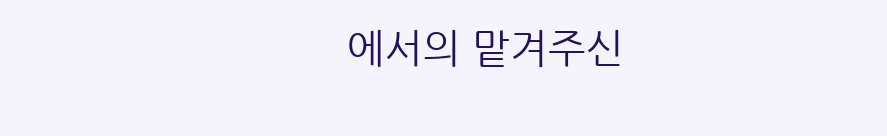에서의 맡겨주신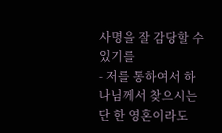사명을 잘 감당할 수 있기를
- 저를 통하여서 하나님께서 찾으시는 단 한 영혼이라도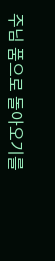주님 품으로 돌아오기를